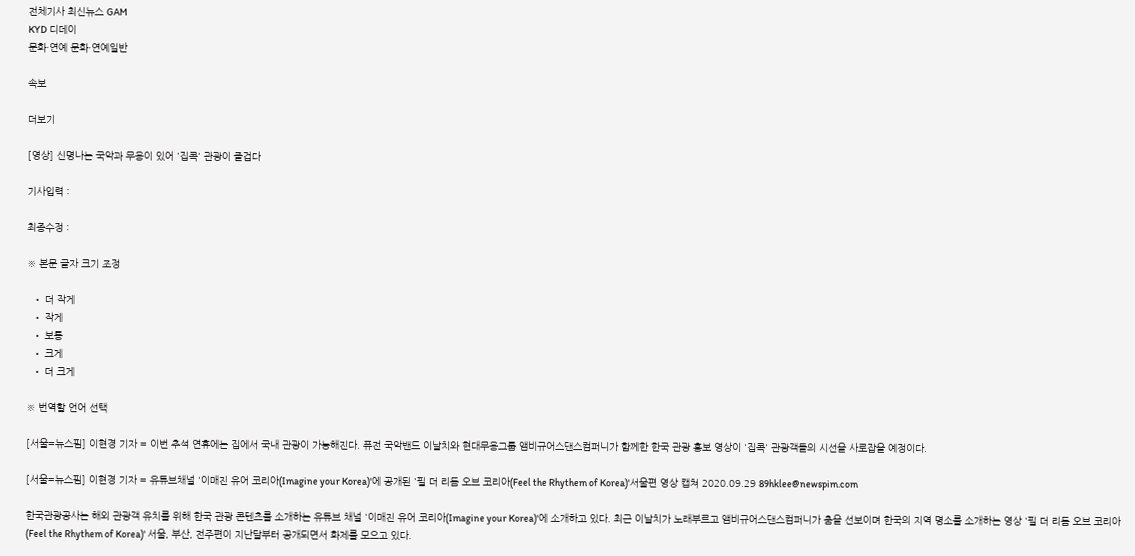전체기사 최신뉴스 GAM
KYD 디데이
문화·연예 문화·연예일반

속보

더보기

[영상] 신명나는 국악과 무용이 있어 '집콕' 관광이 즐겁다

기사입력 :

최종수정 :

※ 본문 글자 크기 조정

  • 더 작게
  • 작게
  • 보통
  • 크게
  • 더 크게

※ 번역할 언어 선택

[서울=뉴스핌] 이현경 기자 = 이번 추석 연휴에는 집에서 국내 관광이 가능해진다. 퓨전 국악밴드 이날치와 현대무용그룹 앰비규어스댄스컴퍼니가 함께한 한국 관광 홍보 영상이 '집콕' 관광객들의 시선을 사로잡을 예정이다.

[서울=뉴스핌] 이현경 기자 = 유튜브채널 '이매진 유어 코리아(Imagine your Korea)'에 공개된 '필 더 리듬 오브 코리아(Feel the Rhythem of Korea)'서울편 영상 캡쳐 2020.09.29 89hklee@newspim.com

한국관광공사는 해외 관광객 유치를 위해 한국 관광 콘텐츠를 소개하는 유튜브 채널 '이매진 유어 코리아(Imagine your Korea)'에 소개하고 있다. 최근 이날치가 노래부르고 앰비규어스댄스컴퍼니가 춤을 선보이며 한국의 지역 명소를 소개하는 영상 '필 더 리듬 오브 코리아(Feel the Rhythem of Korea)' 서울, 부산, 전주편이 지난달부터 공개되면서 화제를 모으고 있다.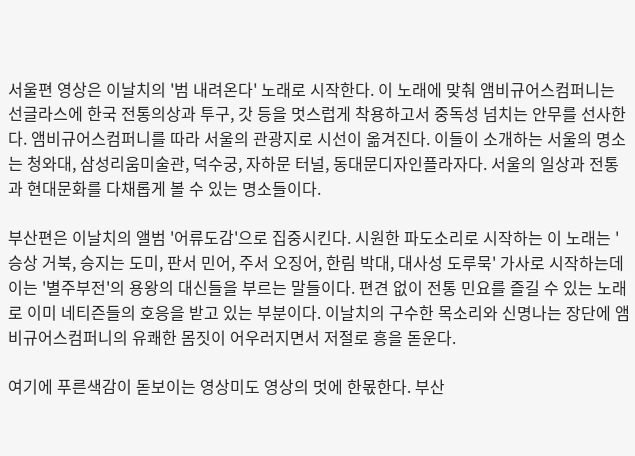서울편 영상은 이날치의 '범 내려온다' 노래로 시작한다. 이 노래에 맞춰 앰비규어스컴퍼니는 선글라스에 한국 전통의상과 투구, 갓 등을 멋스럽게 착용하고서 중독성 넘치는 안무를 선사한다. 앰비규어스컴퍼니를 따라 서울의 관광지로 시선이 옮겨진다. 이들이 소개하는 서울의 명소는 청와대, 삼성리움미술관, 덕수궁, 자하문 터널, 동대문디자인플라자다. 서울의 일상과 전통과 현대문화를 다채롭게 볼 수 있는 명소들이다.

부산편은 이날치의 앨범 '어류도감'으로 집중시킨다. 시원한 파도소리로 시작하는 이 노래는 '승상 거북, 승지는 도미, 판서 민어, 주서 오징어, 한림 박대, 대사성 도루묵' 가사로 시작하는데 이는 '별주부전'의 용왕의 대신들을 부르는 말들이다. 편견 없이 전통 민요를 즐길 수 있는 노래로 이미 네티즌들의 호응을 받고 있는 부분이다. 이날치의 구수한 목소리와 신명나는 장단에 앰비규어스컴퍼니의 유쾌한 몸짓이 어우러지면서 저절로 흥을 돋운다.

여기에 푸른색감이 돋보이는 영상미도 영상의 멋에 한몫한다. 부산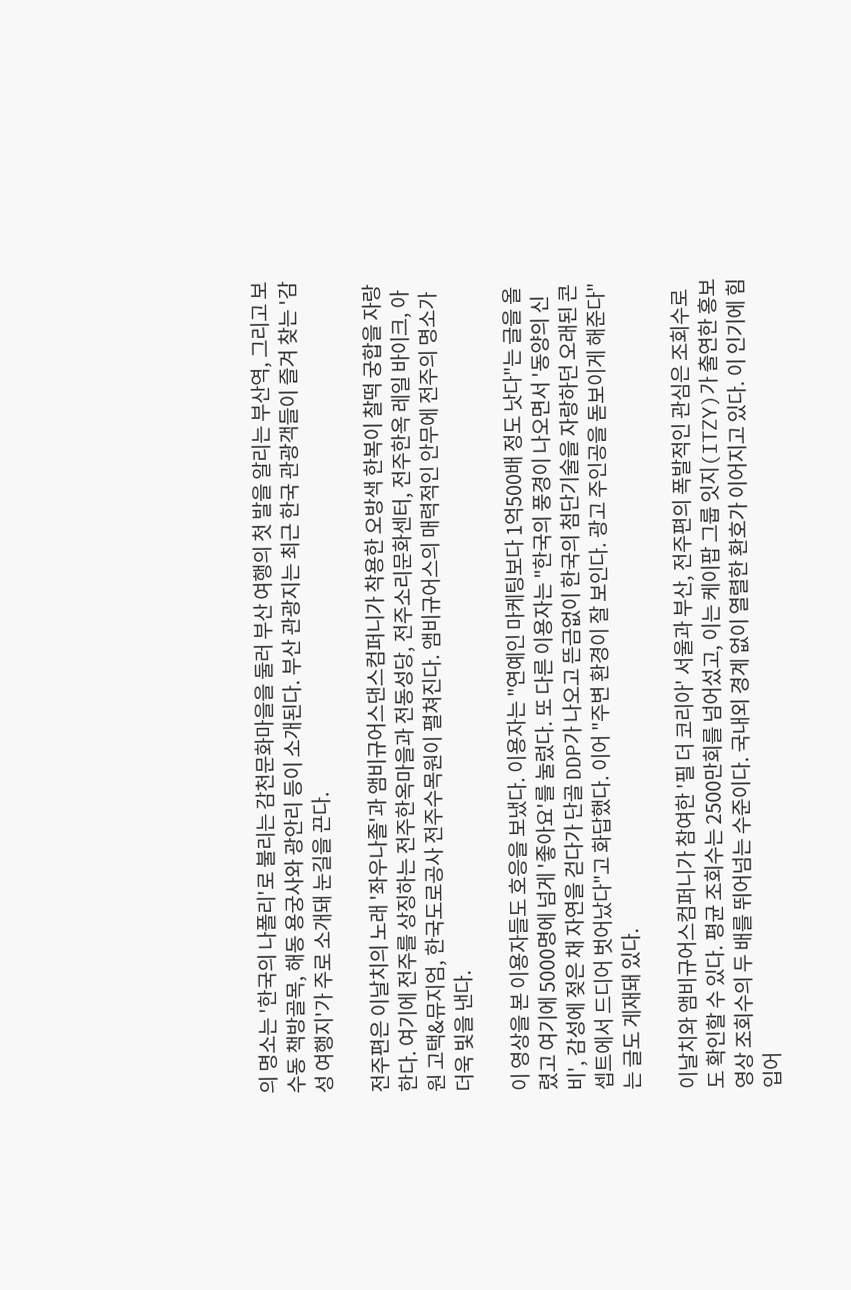의 명소는 '한국의 나폴리'로 불리는 감천문화마을을 둘러 부산 여행의 첫 발을 알리는 부산역, 그리고 보수동 책방골목, 해동 용궁사와 광안리 등이 소개된다. 부산 관광지는 최근 한국 관광객들이 즐겨 찾는 '감성 여행지'가 주로 소개돼 눈길을 끈다.

전주편은 이날치의 노래 '좌우나졸'과 앰비규어스댄스컴퍼니가 착용한 오방색 한복이 찰떡 궁합을 자랑한다. 여기에 전주를 상징하는 전주한옥마을과 전동성당, 전주소리문화센터, 전주한옥 레일 바이크, 아원 고택&뮤지엄, 한국도로공사 전주수목원이 펼쳐진다. 앰비규어스의 매력적인 안무에 전주의 명소가 더욱 빛을 낸다.

이 영상을 본 이용자들도 호응을 보냈다. 이용자는 "연예인 마케팅보다 1억500배 정도 낫다"는 글을 올렸고 여기에 5000명에 넘게 '좋아요'를 눌렀다. 또 다른 이용자는 "한국의 풍경이 나오면서 '동양의 신비', 감성에 젖은 채 자연을 걷다가 단골 DDP가 나오고 뜬금없이 한국의 첨단기술을 자랑하던 오래된 콘셉트에서 드디어 벗어났다"고 화답했다. 이어 "주변 환경이 잘 보인다. 광고 주인공을 돋보이게 해준다"는 글도 게재돼 있다.

이날치와 앰비규어스컴퍼니가 참여한 '필 더 코리아' 서울과 부산, 전주편의 폭발적인 관심은 조회수로도 확인할 수 있다. 평균 조회수는 2500만회를 넘어섰고, 이는 케이팝 그룹 잇지(ITZY)가 출연한 홍보 영상 조회수의 두 배를 뛰어넘는 수준이다. 국내외 경계 없이 열렬한 환호가 이어지고 있다. 이 인기에 힘입어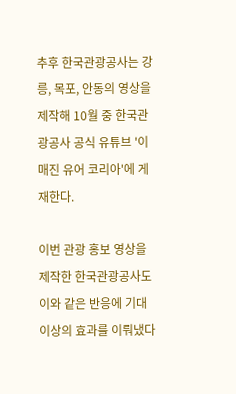추후 한국관광공사는 강릉, 목포, 안동의 영상을 제작해 10월 중 한국관광공사 공식 유튜브 '이매진 유어 코리아'에 게재한다.

이번 관광 홍보 영상을 제작한 한국관광공사도 이와 같은 반응에 기대 이상의 효과를 이뤄냈다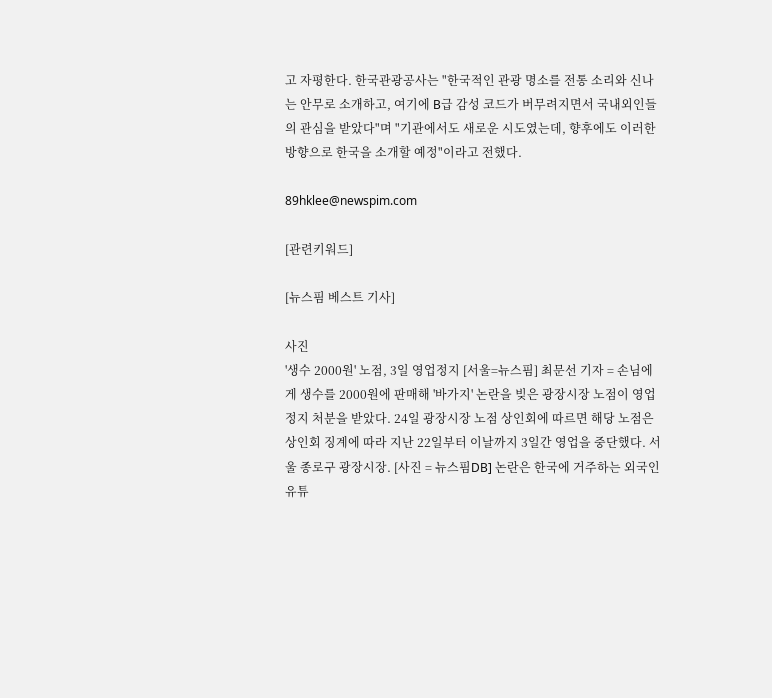고 자평한다. 한국관광공사는 "한국적인 관광 명소를 전통 소리와 신나는 안무로 소개하고, 여기에 B급 감성 코드가 버무려지면서 국내외인들의 관심을 받았다"며 "기관에서도 새로운 시도였는데, 향후에도 이러한 방향으로 한국을 소개할 예정"이라고 전했다.

89hklee@newspim.com

[관련키워드]

[뉴스핌 베스트 기사]

사진
'생수 2000원' 노점, 3일 영업정지 [서울=뉴스핌] 최문선 기자 = 손님에게 생수를 2000원에 판매해 '바가지' 논란을 빚은 광장시장 노점이 영업 정지 처분을 받았다. 24일 광장시장 노점 상인회에 따르면 해당 노점은 상인회 징계에 따라 지난 22일부터 이날까지 3일간 영업을 중단했다. 서울 종로구 광장시장. [사진 = 뉴스핌DB] 논란은 한국에 거주하는 외국인 유튜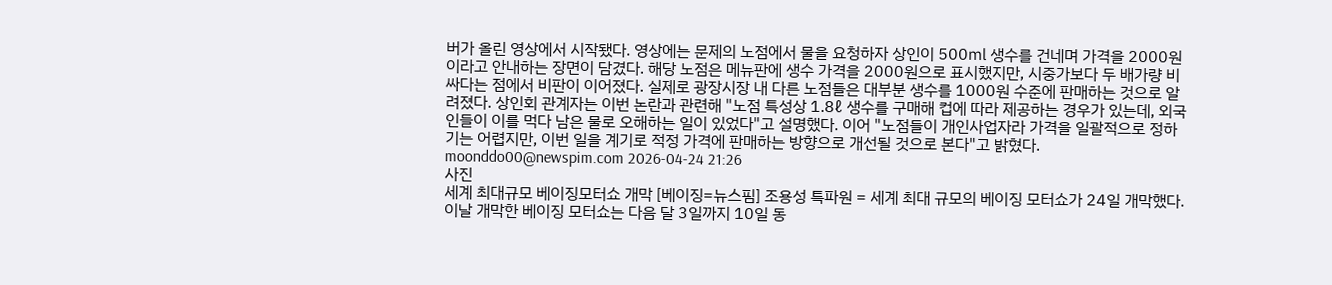버가 올린 영상에서 시작됐다. 영상에는 문제의 노점에서 물을 요청하자 상인이 500㎖ 생수를 건네며 가격을 2000원이라고 안내하는 장면이 담겼다. 해당 노점은 메뉴판에 생수 가격을 2000원으로 표시했지만, 시중가보다 두 배가량 비싸다는 점에서 비판이 이어졌다. 실제로 광장시장 내 다른 노점들은 대부분 생수를 1000원 수준에 판매하는 것으로 알려졌다. 상인회 관계자는 이번 논란과 관련해 "노점 특성상 1.8ℓ 생수를 구매해 컵에 따라 제공하는 경우가 있는데, 외국인들이 이를 먹다 남은 물로 오해하는 일이 있었다"고 설명했다. 이어 "노점들이 개인사업자라 가격을 일괄적으로 정하기는 어렵지만, 이번 일을 계기로 적정 가격에 판매하는 방향으로 개선될 것으로 본다"고 밝혔다. moonddo00@newspim.com 2026-04-24 21:26
사진
세계 최대규모 베이징모터쇼 개막 [베이징=뉴스핌] 조용성 특파원 = 세계 최대 규모의 베이징 모터쇼가 24일 개막했다. 이날 개막한 베이징 모터쇼는 다음 달 3일까지 10일 동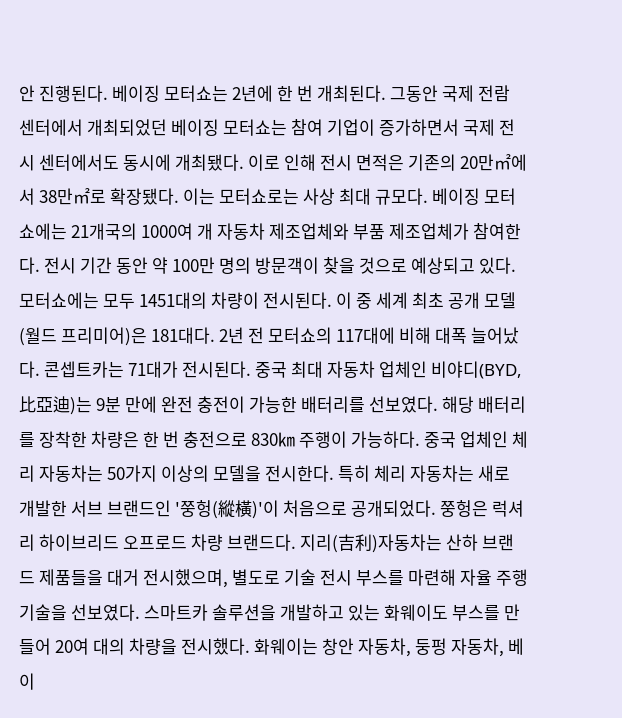안 진행된다. 베이징 모터쇼는 2년에 한 번 개최된다. 그동안 국제 전람 센터에서 개최되었던 베이징 모터쇼는 참여 기업이 증가하면서 국제 전시 센터에서도 동시에 개최됐다. 이로 인해 전시 면적은 기존의 20만㎡에서 38만㎡로 확장됐다. 이는 모터쇼로는 사상 최대 규모다. 베이징 모터쇼에는 21개국의 1000여 개 자동차 제조업체와 부품 제조업체가 참여한다. 전시 기간 동안 약 100만 명의 방문객이 찾을 것으로 예상되고 있다. 모터쇼에는 모두 1451대의 차량이 전시된다. 이 중 세계 최초 공개 모델(월드 프리미어)은 181대다. 2년 전 모터쇼의 117대에 비해 대폭 늘어났다. 콘셉트카는 71대가 전시된다. 중국 최대 자동차 업체인 비야디(BYD, 比亞迪)는 9분 만에 완전 충전이 가능한 배터리를 선보였다. 해당 배터리를 장착한 차량은 한 번 충전으로 830㎞ 주행이 가능하다. 중국 업체인 체리 자동차는 50가지 이상의 모델을 전시한다. 특히 체리 자동차는 새로 개발한 서브 브랜드인 '쭝헝(縱橫)'이 처음으로 공개되었다. 쭝헝은 럭셔리 하이브리드 오프로드 차량 브랜드다. 지리(吉利)자동차는 산하 브랜드 제품들을 대거 전시했으며, 별도로 기술 전시 부스를 마련해 자율 주행 기술을 선보였다. 스마트카 솔루션을 개발하고 있는 화웨이도 부스를 만들어 20여 대의 차량을 전시했다. 화웨이는 창안 자동차, 둥펑 자동차, 베이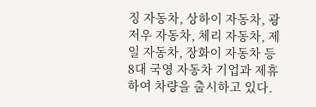징 자동차, 상하이 자동차, 광저우 자동차, 체리 자동차, 제일 자동차, 장화이 자동차 등 8대 국영 자동차 기업과 제휴하여 차량을 출시하고 있다.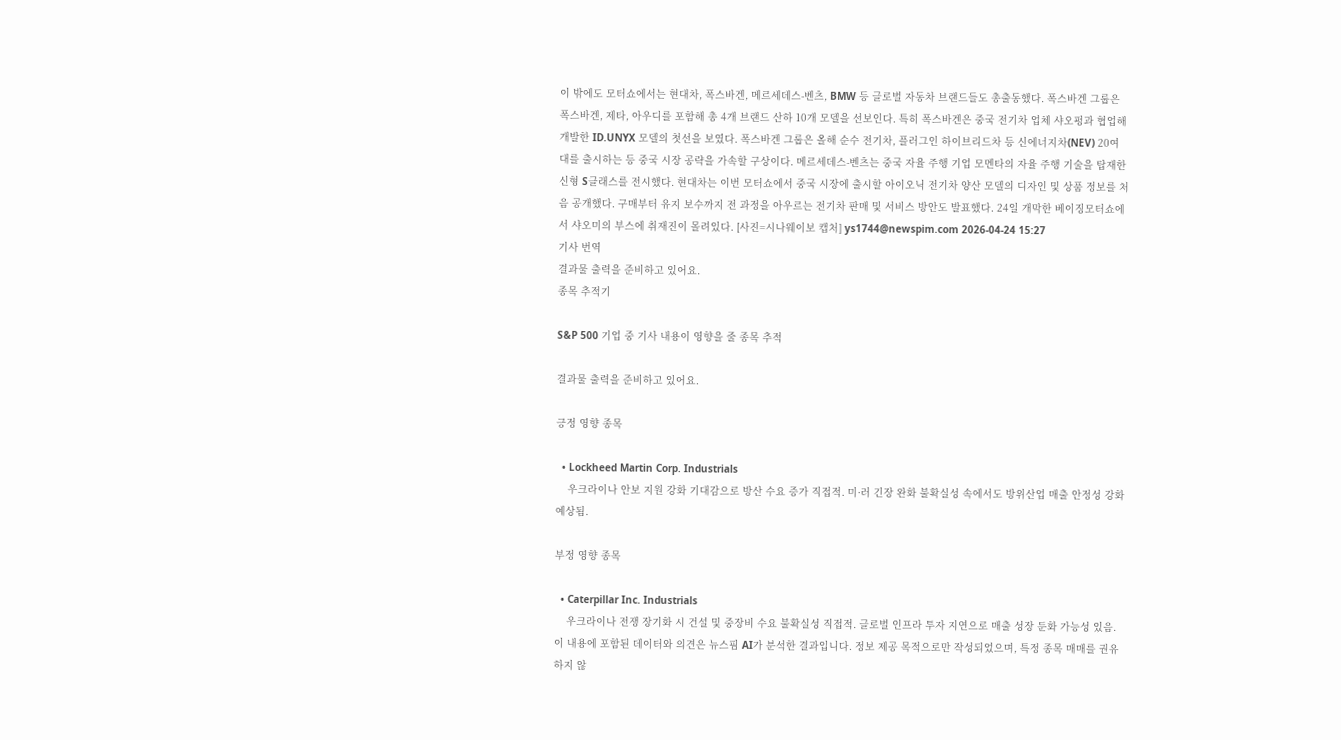이 밖에도 모터쇼에서는 현대차, 폭스바겐, 메르세데스-벤츠, BMW 등 글로벌 자동차 브랜드들도 총출동했다. 폭스바겐 그룹은 폭스바겐, 제타, 아우디를 포함해 총 4개 브랜드 산하 10개 모델을 선보인다. 특히 폭스바겐은 중국 전기차 업체 샤오펑과 협업해 개발한 ID.UNYX 모델의 첫선을 보였다. 폭스바겐 그룹은 올해 순수 전기차, 플러그인 하이브리드차 등 신에너지차(NEV) 20여 대를 출시하는 등 중국 시장 공략을 가속할 구상이다. 메르세데스-벤츠는 중국 자율 주행 기업 모멘타의 자율 주행 기술을 탑재한 신형 S클래스를 전시했다. 현대차는 이번 모터쇼에서 중국 시장에 출시할 아이오닉 전기차 양산 모델의 디자인 및 상품 정보를 처음 공개했다. 구매부터 유지 보수까지 전 과정을 아우르는 전기차 판매 및 서비스 방안도 발표했다. 24일 개막한 베이징모터쇼에서 샤오미의 부스에 취재진이 몰려있다. [사진=시나웨이보 캡처] ys1744@newspim.com 2026-04-24 15:27
기사 번역
결과물 출력을 준비하고 있어요.
종목 추적기

S&P 500 기업 중 기사 내용이 영향을 줄 종목 추적

결과물 출력을 준비하고 있어요.

긍정 영향 종목

  • Lockheed Martin Corp. Industrials
    우크라이나 안보 지원 강화 기대감으로 방산 수요 증가 직접적. 미·러 긴장 완화 불확실성 속에서도 방위산업 매출 안정성 강화 예상됨.

부정 영향 종목

  • Caterpillar Inc. Industrials
    우크라이나 전쟁 장기화 시 건설 및 중장비 수요 불확실성 직접적. 글로벌 인프라 투자 지연으로 매출 성장 둔화 가능성 있음.
이 내용에 포함된 데이터와 의견은 뉴스핌 AI가 분석한 결과입니다. 정보 제공 목적으로만 작성되었으며, 특정 종목 매매를 권유하지 않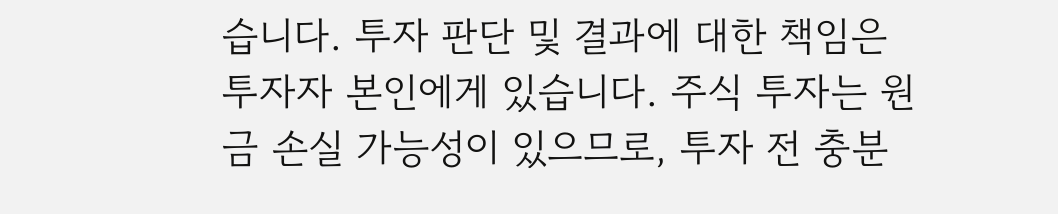습니다. 투자 판단 및 결과에 대한 책임은 투자자 본인에게 있습니다. 주식 투자는 원금 손실 가능성이 있으므로, 투자 전 충분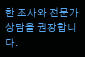한 조사와 전문가 상담을 권장합니다.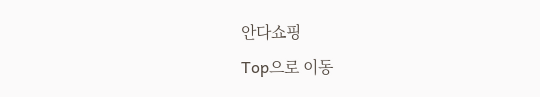안다쇼핑
Top으로 이동